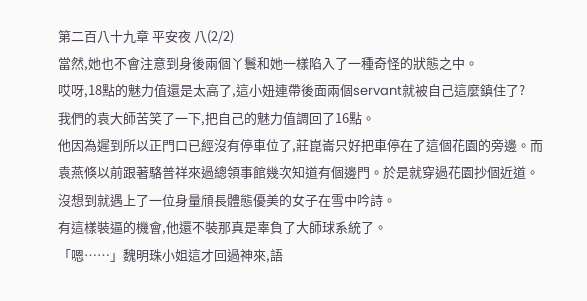第二百八十九章 平安夜 八(2/2)
當然,她也不會注意到身後兩個丫鬟和她一樣陷入了一種奇怪的狀態之中。
哎呀,18點的魅力值還是太高了,這小妞連帶後面兩個servant就被自己這麼鎮住了?
我們的袁大師苦笑了一下,把自己的魅力值調回了16點。
他因為遲到所以正門口已經沒有停車位了,莊崑崙只好把車停在了這個花園的旁邊。而袁燕倏以前跟著駱普祥來過總領事館幾次知道有個邊門。於是就穿過花園抄個近道。沒想到就遇上了一位身量頎長體態優美的女子在雪中吟詩。
有這樣裝逼的機會,他還不裝那真是辜負了大師球系統了。
「嗯……」魏明珠小姐這才回過神來,語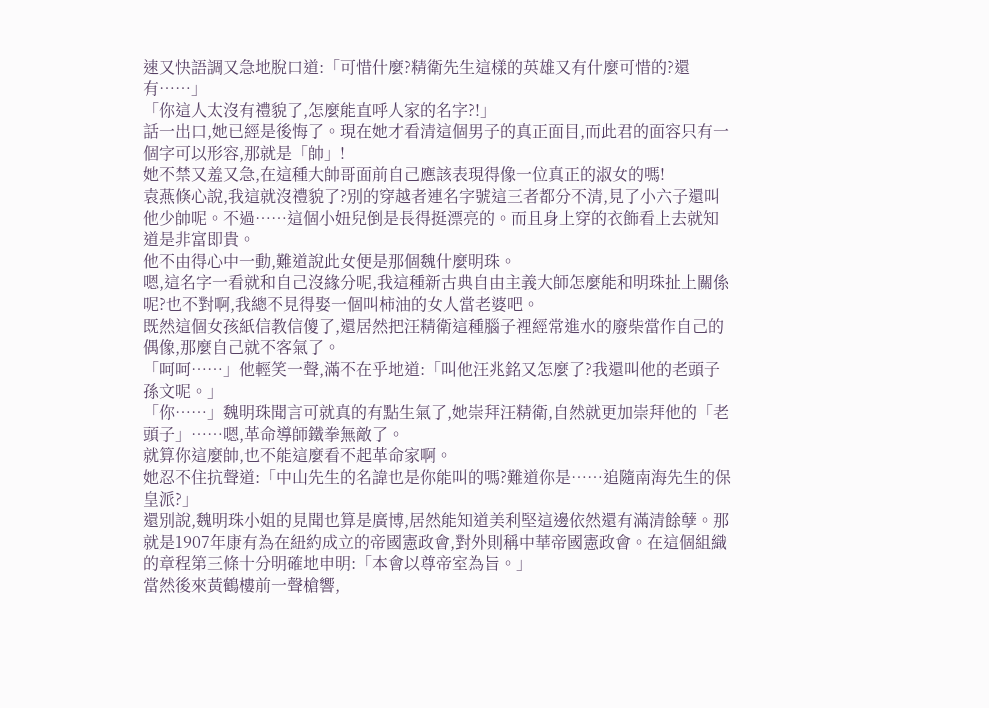速又快語調又急地脫口道:「可惜什麼?精衛先生這樣的英雄又有什麼可惜的?還有……」
「你這人太沒有禮貌了,怎麼能直呼人家的名字?!」
話一出口,她已經是後悔了。現在她才看清這個男子的真正面目,而此君的面容只有一個字可以形容,那就是「帥」!
她不禁又羞又急,在這種大帥哥面前自己應該表現得像一位真正的淑女的嗎!
袁燕倏心說,我這就沒禮貌了?別的穿越者連名字號這三者都分不清,見了小六子還叫他少帥呢。不過……這個小妞兒倒是長得挺漂亮的。而且身上穿的衣飾看上去就知道是非富即貴。
他不由得心中一動,難道說此女便是那個魏什麼明珠。
嗯,這名字一看就和自己沒緣分呢,我這種新古典自由主義大師怎麼能和明珠扯上關係呢?也不對啊,我總不見得娶一個叫柿油的女人當老婆吧。
既然這個女孩紙信教信傻了,還居然把汪精衛這種腦子裡經常進水的廢柴當作自己的偶像,那麼自己就不客氣了。
「呵呵……」他輕笑一聲,滿不在乎地道:「叫他汪兆銘又怎麼了?我還叫他的老頭子孫文呢。」
「你……」魏明珠聞言可就真的有點生氣了,她崇拜汪精衛,自然就更加崇拜他的「老頭子」……嗯,革命導師鐵拳無敵了。
就算你這麼帥,也不能這麼看不起革命家啊。
她忍不住抗聲道:「中山先生的名諱也是你能叫的嗎?難道你是……追隨南海先生的保皇派?」
還別說,魏明珠小姐的見聞也算是廣博,居然能知道美利堅這邊依然還有滿清餘孽。那就是1907年康有為在紐約成立的帝國憲政會,對外則稱中華帝國憲政會。在這個組織的章程第三條十分明確地申明:「本會以尊帝室為旨。」
當然後來黃鶴樓前一聲槍響,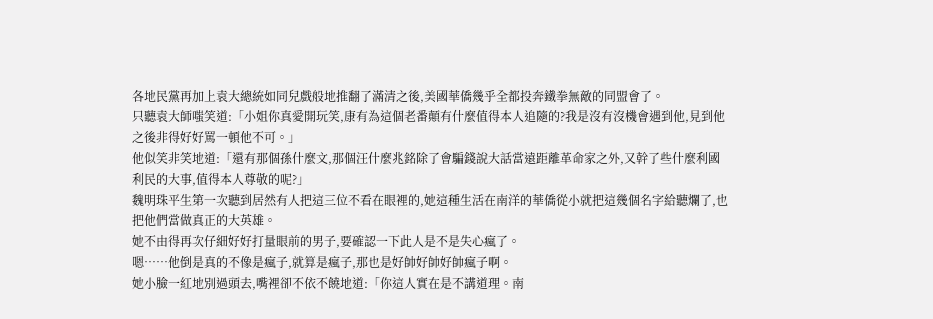各地民黨再加上袁大總統如同兒戲般地推翻了滿清之後,美國華僑幾乎全都投奔鐵拳無敵的同盟會了。
只聽袁大師嗤笑道:「小姐你真愛開玩笑,康有為這個老番顛有什麼值得本人追隨的?我是沒有沒機會遇到他,見到他之後非得好好罵一頓他不可。」
他似笑非笑地道:「還有那個孫什麼文,那個汪什麼兆銘除了會騙錢說大話當遠距離革命家之外,又幹了些什麼利國利民的大事,值得本人尊敬的呢?」
魏明珠平生第一次聽到居然有人把這三位不看在眼裡的,她這種生活在南洋的華僑從小就把這幾個名字給聽爛了,也把他們當做真正的大英雄。
她不由得再次仔細好好打量眼前的男子,要確認一下此人是不是失心瘋了。
嗯……他倒是真的不像是瘋子,就算是瘋子,那也是好帥好帥好帥瘋子啊。
她小臉一紅地別過頭去,嘴裡卻不依不饒地道:「你這人實在是不講道理。南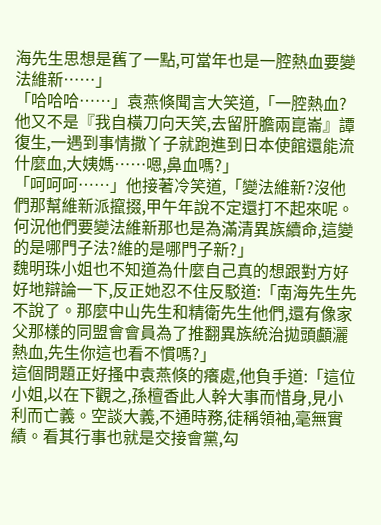海先生思想是舊了一點,可當年也是一腔熱血要變法維新……」
「哈哈哈……」袁燕倏聞言大笑道,「一腔熱血?他又不是『我自橫刀向天笑,去留肝膽兩崑崙』譚復生,一遇到事情撒丫子就跑進到日本使館還能流什麼血,大姨媽……嗯,鼻血嗎?」
「呵呵呵……」他接著冷笑道,「變法維新?沒他們那幫維新派攛掇,甲午年說不定還打不起來呢。何況他們要變法維新那也是為滿清異族續命,這變的是哪門子法?維的是哪門子新?」
魏明珠小姐也不知道為什麼自己真的想跟對方好好地辯論一下,反正她忍不住反駁道:「南海先生先不說了。那麼中山先生和精衛先生他們,還有像家父那樣的同盟會會員為了推翻異族統治拋頭顱灑熱血,先生你這也看不慣嗎?」
這個問題正好搔中袁燕倏的癢處,他負手道:「這位小姐,以在下觀之,孫檀香此人幹大事而惜身,見小利而亡義。空談大義,不通時務,徒稱領袖,毫無實績。看其行事也就是交接會黨,勾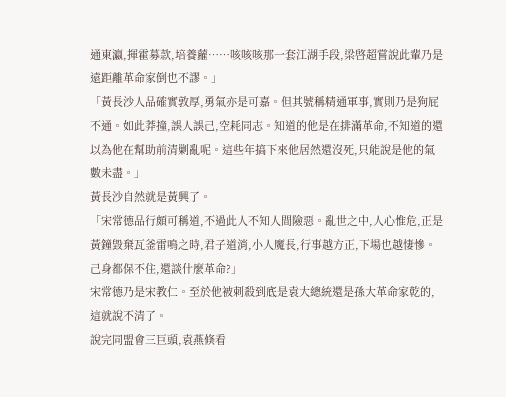通東瀛,揮霍募款,培養蘿……咳咳咳那一套江湖手段,梁啓超嘗說此輩乃是遠距離革命家倒也不謬。」
「黃長沙人品確實敦厚,勇氣亦是可嘉。但其號稱精通軍事,實則乃是狗屁不通。如此莽撞,誤人誤己,空耗同志。知道的他是在排滿革命,不知道的還以為他在幫助前清剿亂呢。這些年搞下來他居然還沒死,只能說是他的氣數未盡。」
黃長沙自然就是黃興了。
「宋常德品行頗可稱道,不過此人不知人間險惡。亂世之中,人心惟危,正是黃鐘毀棄瓦釜雷鳴之時,君子道消,小人魔長,行事越方正,下場也越悽慘。己身都保不住,還談什麼革命?」
宋常德乃是宋教仁。至於他被刺殺到底是袁大總統還是孫大革命家乾的,這就說不清了。
說完同盟會三巨頭,袁燕倏看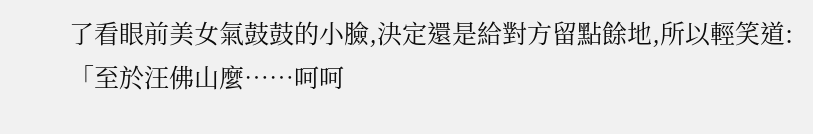了看眼前美女氣鼓鼓的小臉,決定還是給對方留點餘地,所以輕笑道:「至於汪佛山麼……呵呵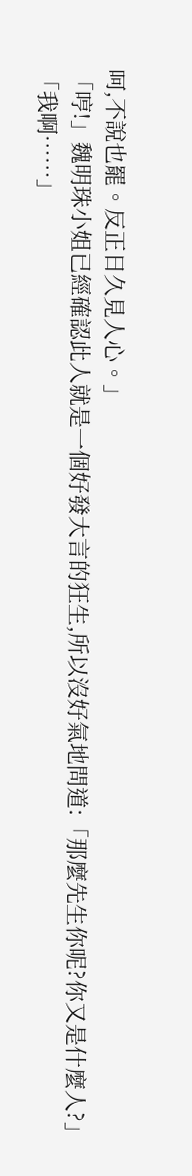呵,不說也罷。反正日久見人心。」
「哼!」魏明珠小姐已經確認此人就是一個好發大言的狂生,所以沒好氣地問道:「那麼先生你呢?你又是什麼人?」
「我啊……」